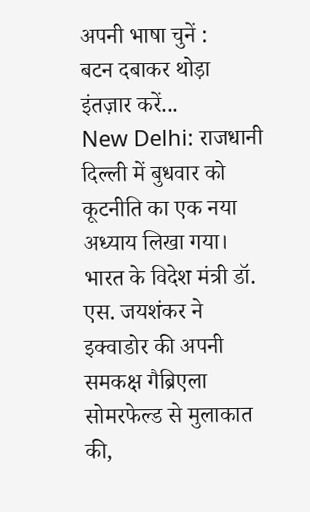अपनी भाषा चुनें :
बटन दबाकर थोड़ा इंतज़ार करें...
New Delhi: राजधानी दिल्ली में बुधवार को कूटनीति का एक नया अध्याय लिखा गया। भारत के विदेश मंत्री डॉ. एस. जयशंकर ने इक्वाडोर की अपनी समकक्ष गैब्रिएला सोमरफेल्ड से मुलाकात की,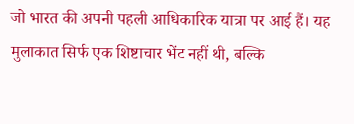जो भारत की अपनी पहली आधिकारिक यात्रा पर आई हैं। यह मुलाकात सिर्फ एक शिष्टाचार भेंट नहीं थी, बल्कि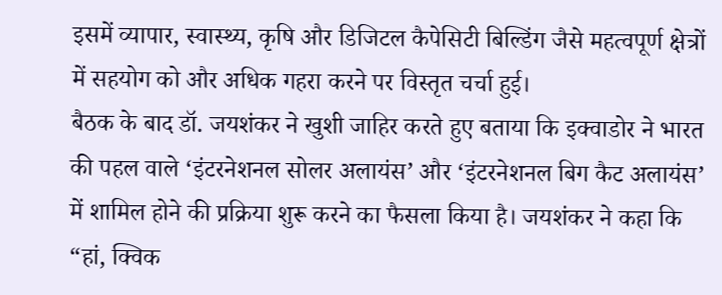इसमें व्यापार, स्वास्थ्य, कृषि और डिजिटल कैपेसिटी बिल्डिंग जैसे महत्वपूर्ण क्षेत्रों में सहयोग को और अधिक गहरा करने पर विस्तृत चर्चा हुई।
बैठक के बाद डॉ. जयशंकर ने खुशी जाहिर करते हुए बताया कि इक्वाडोर ने भारत की पहल वाले ‘इंटरनेशनल सोलर अलायंस’ और ‘इंटरनेशनल बिग कैट अलायंस’ में शामिल होने की प्रक्रिया शुरू करने का फैसला किया है। जयशंकर ने कहा कि “हां, क्विक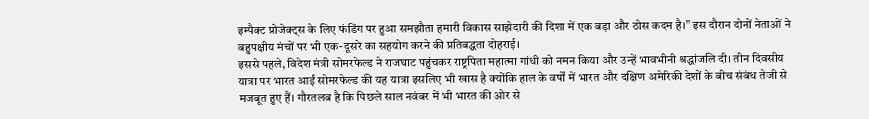इम्पैक्ट प्रोजेक्ट्स के लिए फंडिंग पर हुआ समझौता हमारी विकास साझेदारी की दिशा में एक बड़ा और ठोस कदम है।” इस दौरान दोनों नेताओं ने बहुपक्षीय मंचों पर भी एक-दूसरे का सहयोग करने की प्रतिबद्धता दोहराई।
इससे पहले, विदेश मंत्री सोमरफेल्ड ने राजघाट पहुंचकर राष्ट्रपिता महात्मा गांधी को नमन किया और उन्हें भावभीनी श्रद्धांजलि दी। तीन दिवसीय यात्रा पर भारत आईं सोमरफेल्ड की यह यात्रा इसलिए भी खास है क्योंकि हाल के वर्षों में भारत और दक्षिण अमेरिकी देशों के बीच संबंध तेजी से मजबूत हुए हैं। गौरतलब है कि पिछले साल नवंबर में भी भारत की ओर से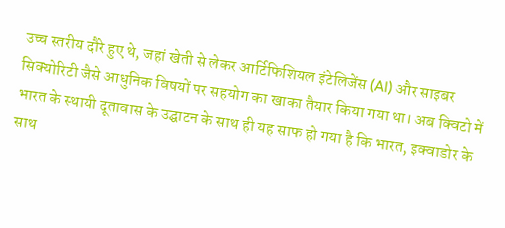उच्च स्तरीय दौरे हुए थे, जहां खेती से लेकर आर्टिफिशियल इंटेलिजेंस (AI) और साइबर सिक्योरिटी जैसे आधुनिक विषयों पर सहयोग का खाका तैयार किया गया था। अब क्विटो में भारत के स्थायी दूतावास के उद्घाटन के साथ ही यह साफ हो गया है कि भारत, इक्वाडोर के साथ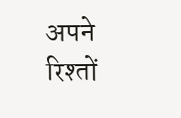अपने रिश्तों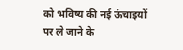को भविष्य की नई ऊंचाइयों पर ले जाने के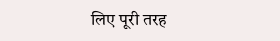लिए पूरी तरह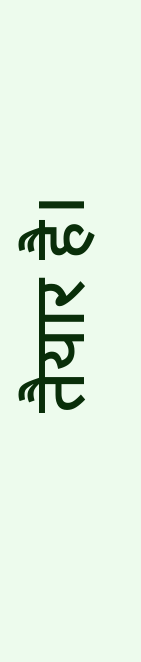तैयार है।